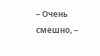– Очень смешно, –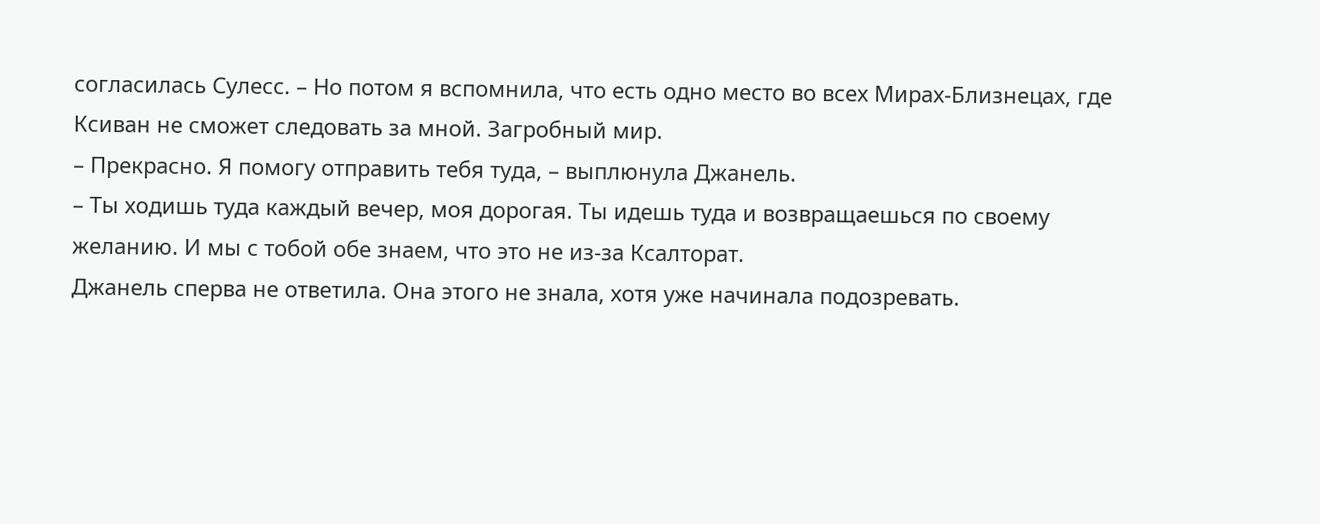согласилась Сулесс. – Но потом я вспомнила, что есть одно место во всех Мирах-Близнецах, где Ксиван не сможет следовать за мной. Загробный мир.
– Прекрасно. Я помогу отправить тебя туда, – выплюнула Джанель.
– Ты ходишь туда каждый вечер, моя дорогая. Ты идешь туда и возвращаешься по своему желанию. И мы с тобой обе знаем, что это не из-за Ксалторат.
Джанель сперва не ответила. Она этого не знала, хотя уже начинала подозревать.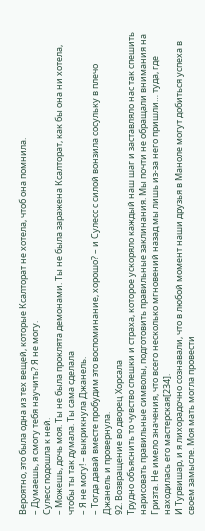Вероятно, это была одна из тех вещей, которые Ксалторат не хотела, чтоб она помнила.
– Думаешь, я смогу тебя научить? Я не могу.
Сулесс подошла к ней.
– Можешь, дочь моя. Ты не была проклята демонами. Ты не была заражена Ксалторат, как бы она ни хотела, чтобы ты так думала. Ты сама сделала
– Я не могу! – выкрикнула Джанель.
– Тогда давай вместе пробудим это воспоминание, хорошо? – и Сулесс с силой вонзила сосульку в плечо Джанель и провернула.
92. Возвращение во дворец Хорсала
Трудно объяснить то чувство спешки и страха, которое ускоряло каждый наш шаг и заставляло нас так спешить нарисовать правильные символы, подготовить правильные заклинания. Мы почти не обращали внимания на Гризта. Не имело значения, что всего несколько мгновений назад мы лишь из-за него пришли… туда, где находилась его мастерская[234].
И Турвишар, и я лихорадочно сознавали, что в любой момент наши друзья в Маноле могут добиться успеха в своем замысле. Моя мать могла провести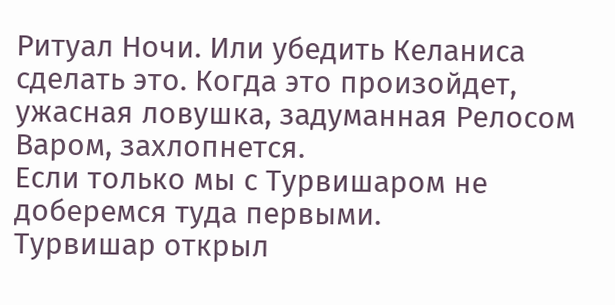Ритуал Ночи. Или убедить Келаниса сделать это. Когда это произойдет, ужасная ловушка, задуманная Релосом Варом, захлопнется.
Если только мы с Турвишаром не доберемся туда первыми.
Турвишар открыл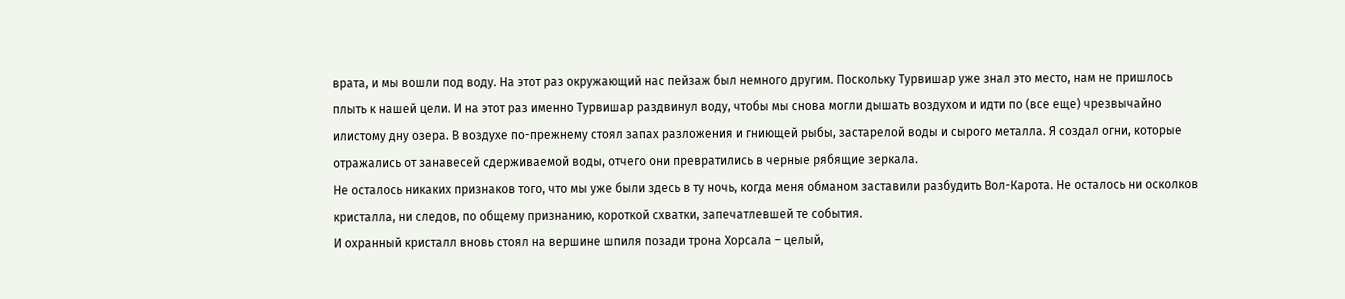врата, и мы вошли под воду. На этот раз окружающий нас пейзаж был немного другим. Поскольку Турвишар уже знал это место, нам не пришлось плыть к нашей цели. И на этот раз именно Турвишар раздвинул воду, чтобы мы снова могли дышать воздухом и идти по (все еще) чрезвычайно илистому дну озера. В воздухе по-прежнему стоял запах разложения и гниющей рыбы, застарелой воды и сырого металла. Я создал огни, которые отражались от занавесей сдерживаемой воды, отчего они превратились в черные рябящие зеркала.
Не осталось никаких признаков того, что мы уже были здесь в ту ночь, когда меня обманом заставили разбудить Вол-Карота. Не осталось ни осколков кристалла, ни следов, по общему признанию, короткой схватки, запечатлевшей те события.
И охранный кристалл вновь стоял на вершине шпиля позади трона Хорсала – целый,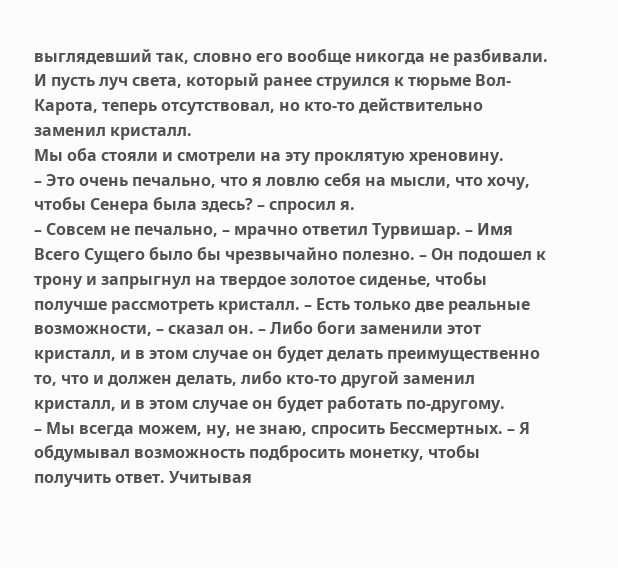выглядевший так, словно его вообще никогда не разбивали. И пусть луч света, который ранее струился к тюрьме Вол-Карота, теперь отсутствовал, но кто-то действительно заменил кристалл.
Мы оба стояли и смотрели на эту проклятую хреновину.
– Это очень печально, что я ловлю себя на мысли, что хочу, чтобы Сенера была здесь? – спросил я.
– Совсем не печально, – мрачно ответил Турвишар. – Имя Всего Сущего было бы чрезвычайно полезно. – Он подошел к трону и запрыгнул на твердое золотое сиденье, чтобы получше рассмотреть кристалл. – Есть только две реальные возможности, – сказал он. – Либо боги заменили этот кристалл, и в этом случае он будет делать преимущественно то, что и должен делать, либо кто-то другой заменил кристалл, и в этом случае он будет работать по-другому.
– Мы всегда можем, ну, не знаю, спросить Бессмертных. – Я обдумывал возможность подбросить монетку, чтобы получить ответ. Учитывая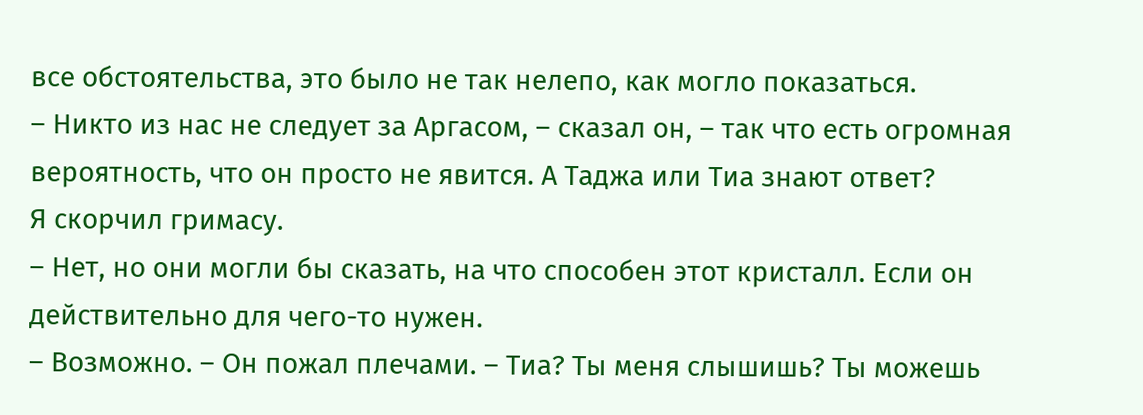все обстоятельства, это было не так нелепо, как могло показаться.
– Никто из нас не следует за Аргасом, – сказал он, – так что есть огромная вероятность, что он просто не явится. А Таджа или Тиа знают ответ?
Я скорчил гримасу.
– Нет, но они могли бы сказать, на что способен этот кристалл. Если он действительно для чего-то нужен.
– Возможно. – Он пожал плечами. – Тиа? Ты меня слышишь? Ты можешь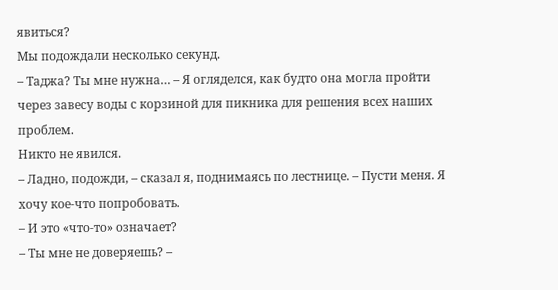явиться?
Мы подождали несколько секунд.
– Таджа? Ты мне нужна… – Я огляделся, как будто она могла пройти через завесу воды с корзиной для пикника для решения всех наших проблем.
Никто не явился.
– Ладно, подожди, – сказал я, поднимаясь по лестнице. – Пусти меня. Я хочу кое-что попробовать.
– И это «что-то» означает?
– Ты мне не доверяешь? –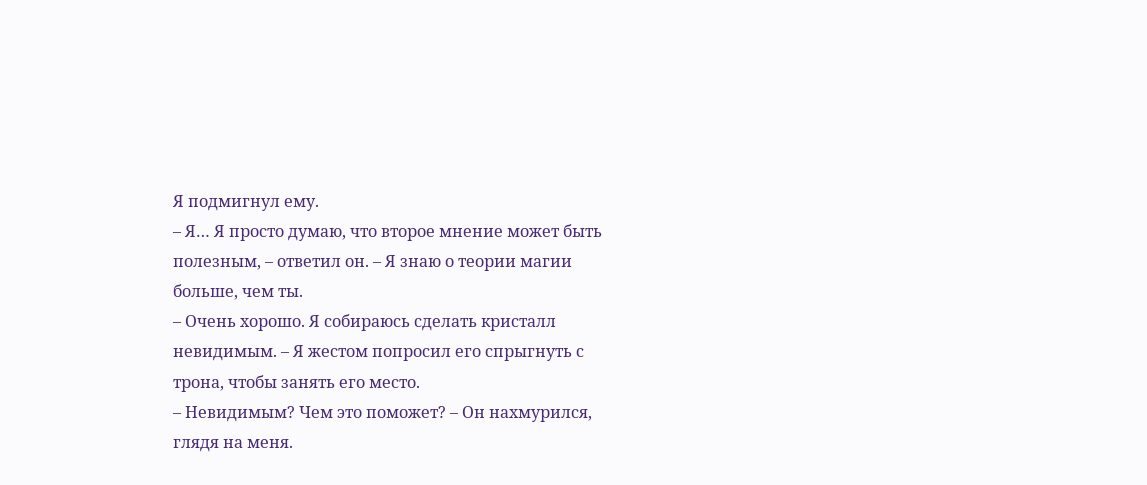Я подмигнул ему.
– Я… Я просто думаю, что второе мнение может быть полезным, – ответил он. – Я знаю о теории магии больше, чем ты.
– Очень хорошо. Я собираюсь сделать кристалл невидимым. – Я жестом попросил его спрыгнуть с трона, чтобы занять его место.
– Невидимым? Чем это поможет? – Он нахмурился, глядя на меня.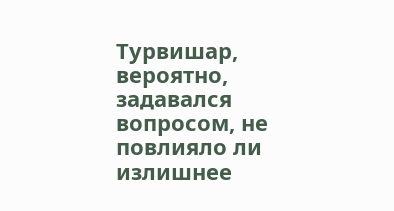Турвишар, вероятно, задавался вопросом, не повлияло ли излишнее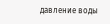давление воды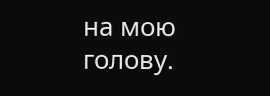на мою голову.